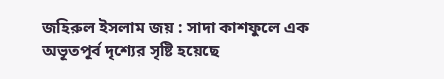জহিরুল ইসলাম জয় : সাদা কাশফুলে এক অভূতপূর্ব দৃশ্যের সৃষ্টি হয়েছে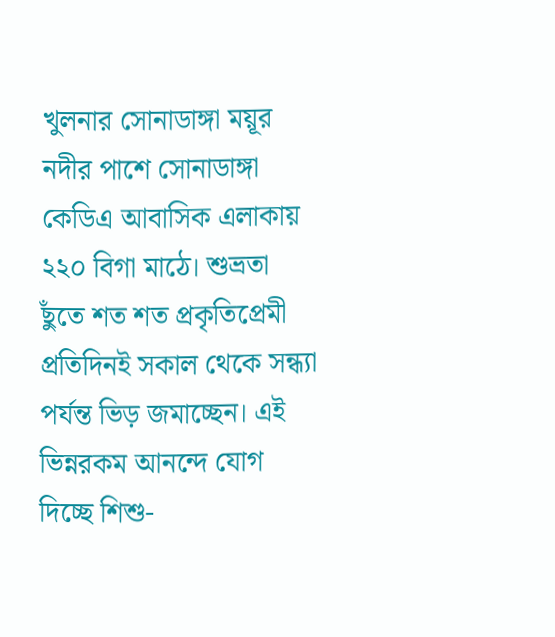খুলনার সোনাডাঙ্গা ময়ূর নদীর পাশে সোনাডাঙ্গা কেডিএ আবাসিক এলাকায় ২২০ বিগা মাঠে। শুভ্রতা ছুঁতে শত শত প্রকৃতিপ্রেমী প্রতিদিনই সকাল থেকে সন্ধ্যা পর্যন্ত ভিড় জমাচ্ছেন। এই ভিন্নরকম আনন্দে যোগ দিচ্ছে শিশু-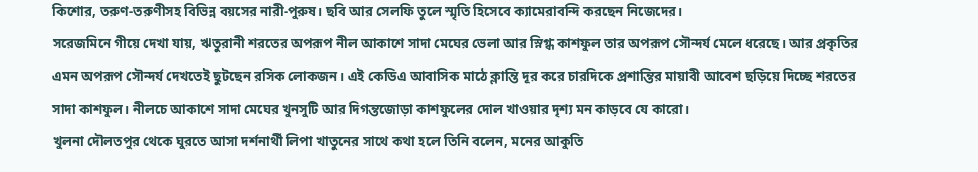কিশোর, তরুণ-তরুণীসহ বিভিন্ন বয়সের নারী-পুরুষ। ছবি আর সেলফি তুলে স্মৃতি হিসেবে ক্যামেরাবন্দি করছেন নিজেদের।
সরেজমিনে গীয়ে দেখা যায়, ঋতুরানী শরতের অপরূপ নীল আকাশে সাদা মেঘের ভেলা আর স্নিগ্ধ কাশফুল তার অপরূপ সৌন্দর্য মেলে ধরেছে। আর প্রকৃতির এমন অপরূপ সৌন্দর্য দেখতেই ছুটছেন রসিক লোকজন। এই কেডিএ আবাসিক মাঠে ক্লান্তি দূর করে চারদিকে প্রশান্তির মায়াবী আবেশ ছড়িয়ে দিচ্ছে শরতের সাদা কাশফুল। নীলচে আকাশে সাদা মেঘের খুনসুটি আর দিগন্তজোড়া কাশফুলের দোল খাওয়ার দৃশ্য মন কাড়বে যে কারো।
খুলনা দৌলতপুর থেকে ঘুরতে আসা দর্শনার্থী লিপা খাতুনের সাথে কথা হলে তিনি বলেন, মনের আকুতি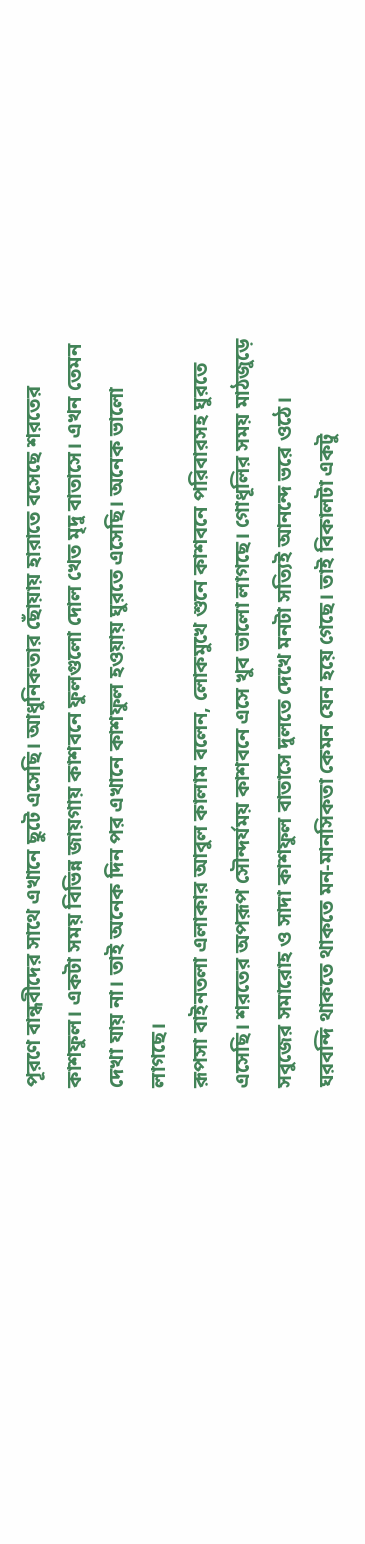পূরণে বান্ধবীদের সাথে এখানে ছুটে এসেছি। আধুনিকতার ছোঁয়ায় হারাতে বসেছে শরতের কাশফুল। একটা সময় বিভিন্ন জায়গায় কাশবনে ফুলগুলো দোল খেত মৃদু বাতাসে। এখন তেমন দেখা যায় না। তাই অনেক দিন পর এখানে কাশফুল হওয়ায় ঘুরতে এসেছি। অনেক ভালো লাগছে।
রূপসা বাইনতলা এলাকার আবুল কালাম বলেন, লোকমুখে শুনে কাশবনে পরিবারসহ ঘুরতে এসেছি। শরতের অপরূপ সৌন্দর্যময় কাশবনে এসে খুব ভালো লাগছে। গোধূলির সময় মাঠজুড়ে সবুজের সমারোহ ও সাদা কাশফুল বাতাসে দুলতে দেখে মনটা সত্যিই আনন্দে ভরে ওঠে।
ঘরবন্দি থাকতে থাকতে মন-মানসিকতা কেমন যেন হয়ে গেছে। তাই বিকালটা একটু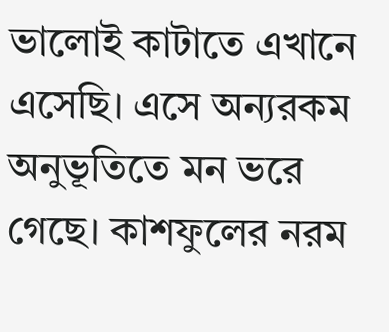ভালোই কাটাতে এখানে এসেছি। এসে অন্যরকম অনুভূতিতে মন ভরে গেছে। কাশফুলের নরম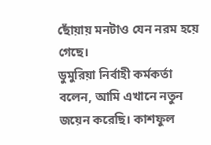ছোঁয়ায় মনটাও যেন নরম হয়ে গেছে।
ডুমুরিয়া নির্বাহী কর্মকর্তা বলেন, আমি এখানে নতুন জয়েন করেছি। কাশফুল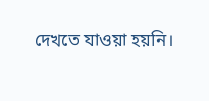দেখতে যাওয়া হয়নি।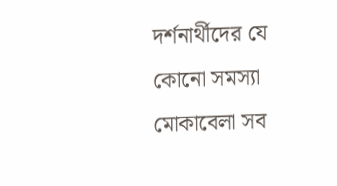দর্শনার্থীদের যে কোনো সমস্যা মোকাবেলা সব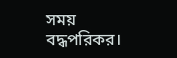সময় বদ্ধপরিকর।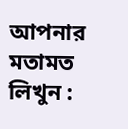আপনার মতামত লিখুন :